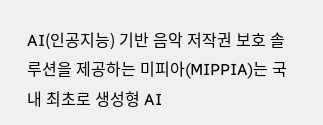AI(인공지능) 기반 음악 저작권 보호 솔루션을 제공하는 미피아(MIPPIA)는 국내 최초로 생성형 AI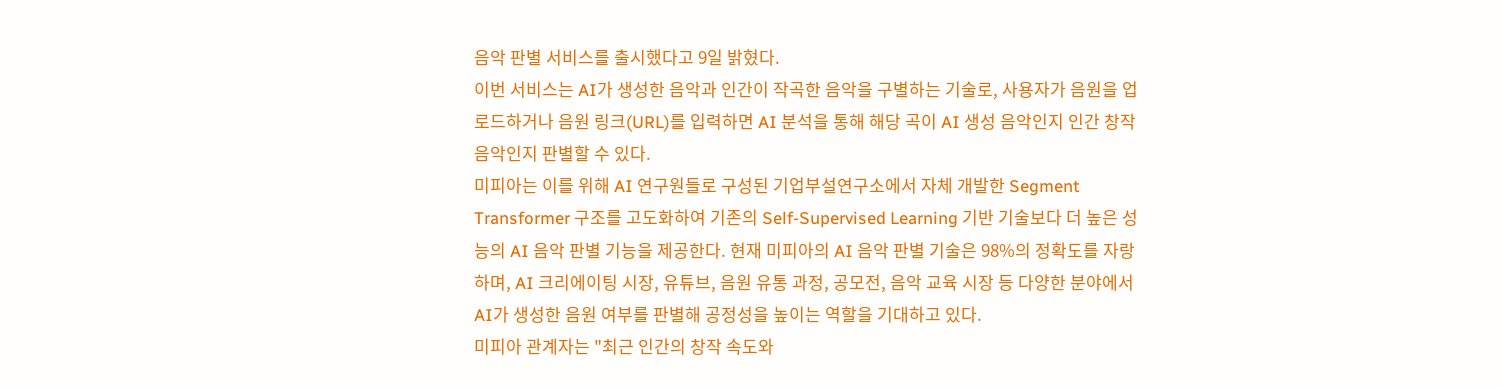음악 판별 서비스를 출시했다고 9일 밝혔다.
이번 서비스는 AI가 생성한 음악과 인간이 작곡한 음악을 구별하는 기술로, 사용자가 음원을 업로드하거나 음원 링크(URL)를 입력하면 AI 분석을 통해 해당 곡이 AI 생성 음악인지 인간 창작 음악인지 판별할 수 있다.
미피아는 이를 위해 AI 연구원들로 구성된 기업부설연구소에서 자체 개발한 Segment Transformer 구조를 고도화하여 기존의 Self-Supervised Learning 기반 기술보다 더 높은 성능의 AI 음악 판별 기능을 제공한다. 현재 미피아의 AI 음악 판별 기술은 98%의 정확도를 자랑하며, AI 크리에이팅 시장, 유튜브, 음원 유통 과정, 공모전, 음악 교육 시장 등 다양한 분야에서 AI가 생성한 음원 여부를 판별해 공정성을 높이는 역할을 기대하고 있다.
미피아 관계자는 "최근 인간의 창작 속도와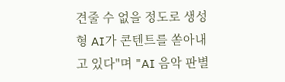견줄 수 없을 정도로 생성형 AI가 콘텐트를 쏟아내고 있다"며 "AI 음악 판별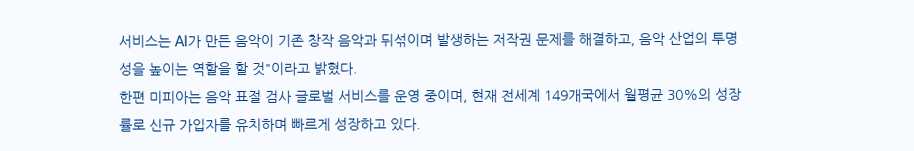서비스는 AI가 만든 음악이 기존 창작 음악과 뒤섞이며 발생하는 저작권 문제를 해결하고, 음악 산업의 투명성을 높이는 역할을 할 것"이라고 밝혔다.
한편 미피아는 음악 표절 검사 글로벌 서비스를 운영 중이며, 현재 전세계 149개국에서 월평균 30%의 성장률로 신규 가입자를 유치하며 빠르게 성장하고 있다.